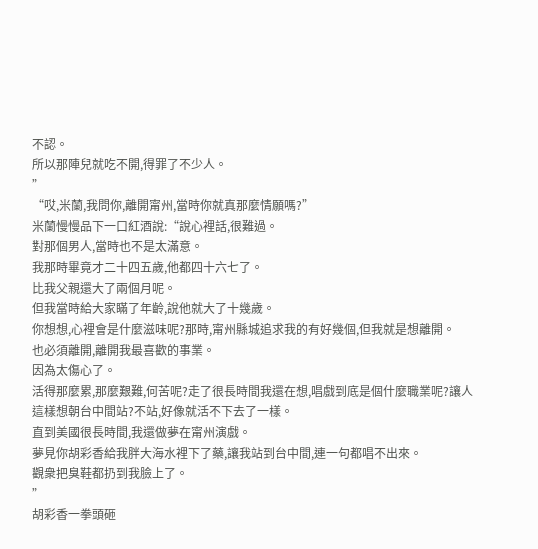不認。
所以那陣兒就吃不開,得罪了不少人。
”
“哎,米蘭,我問你,離開甯州,當時你就真那麼情願嗎?”
米蘭慢慢品下一口紅酒說:“說心裡話,很難過。
對那個男人,當時也不是太滿意。
我那時畢竟才二十四五歲,他都四十六七了。
比我父親還大了兩個月呢。
但我當時給大家瞞了年齡,說他就大了十幾歲。
你想想,心裡會是什麼滋味呢?那時,甯州縣城追求我的有好幾個,但我就是想離開。
也必須離開,離開我最喜歡的事業。
因為太傷心了。
活得那麼累,那麼艱難,何苦呢?走了很長時間我還在想,唱戲到底是個什麼職業呢?讓人這樣想朝台中間站?不站,好像就活不下去了一樣。
直到美國很長時間,我還做夢在甯州演戲。
夢見你胡彩香給我胖大海水裡下了藥,讓我站到台中間,連一句都唱不出來。
觀衆把臭鞋都扔到我臉上了。
”
胡彩香一拳頭砸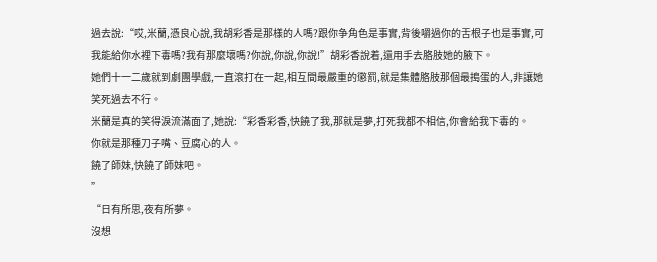過去說:“哎,米蘭,憑良心說,我胡彩香是那樣的人嗎?跟你争角色是事實,背後嚼過你的舌根子也是事實,可我能給你水裡下毒嗎?我有那麼壞嗎?你說,你說,你說!”胡彩香說着,還用手去胳肢她的腋下。
她們十一二歲就到劇團學戲,一直滾打在一起,相互間最嚴重的懲罰,就是集體胳肢那個最搗蛋的人,非讓她笑死過去不行。
米蘭是真的笑得淚流滿面了,她說:“彩香彩香,快饒了我,那就是夢,打死我都不相信,你會給我下毒的。
你就是那種刀子嘴、豆腐心的人。
饒了師妹,快饒了師妹吧。
”
“日有所思,夜有所夢。
沒想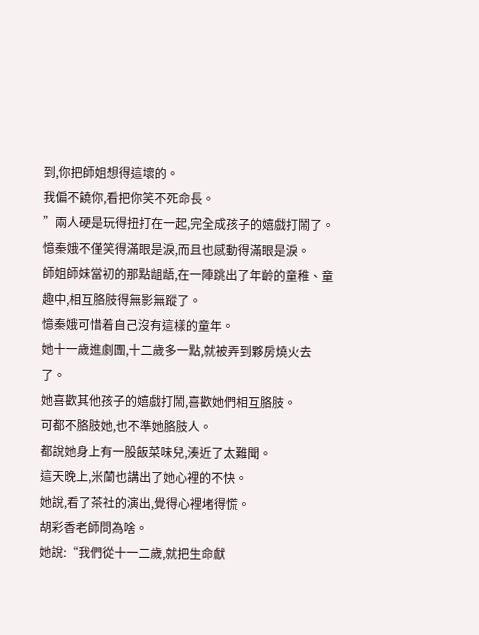到,你把師姐想得這壞的。
我偏不饒你,看把你笑不死命長。
”兩人硬是玩得扭打在一起,完全成孩子的嬉戲打鬧了。
憶秦娥不僅笑得滿眼是淚,而且也感動得滿眼是淚。
師姐師妹當初的那點龃龉,在一陣跳出了年齡的童稚、童趣中,相互胳肢得無影無蹤了。
憶秦娥可惜着自己沒有這樣的童年。
她十一歲進劇團,十二歲多一點,就被弄到夥房燒火去了。
她喜歡其他孩子的嬉戲打鬧,喜歡她們相互胳肢。
可都不胳肢她,也不準她胳肢人。
都說她身上有一股飯菜味兒,湊近了太難聞。
這天晚上,米蘭也講出了她心裡的不快。
她說,看了茶社的演出,覺得心裡堵得慌。
胡彩香老師問為啥。
她說:“我們從十一二歲,就把生命獻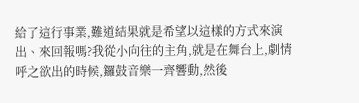給了這行事業,難道結果就是希望以這樣的方式來演出、來回報嗎?我從小向往的主角,就是在舞台上,劇情呼之欲出的時候,鑼鼓音樂一齊響動,然後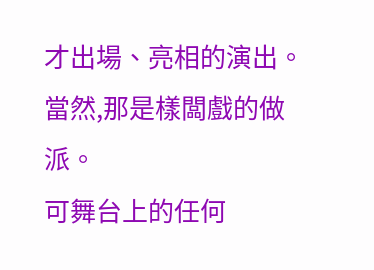才出場、亮相的演出。
當然,那是樣闆戲的做派。
可舞台上的任何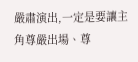嚴肅演出,一定是要讓主角尊嚴出場、尊